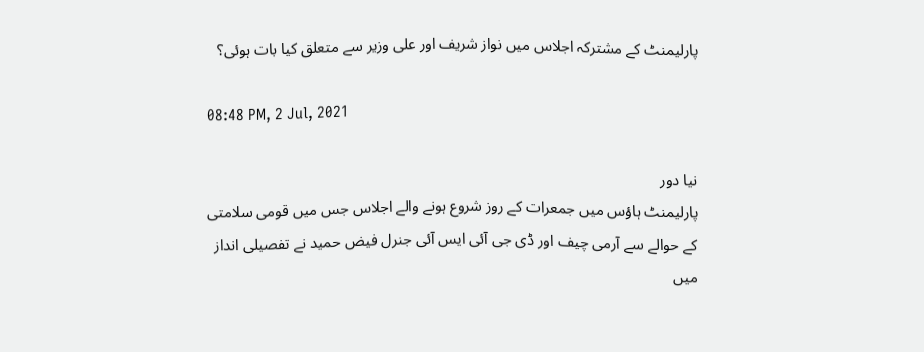پارلیمنٹ کے مشترکہ اجلاس میں نواز شریف اور علی وزیر سے متعلق کیا بات ہوئی؟

08:48 PM, 2 Jul, 2021

نیا دور
پارلیمنٹ ہاؤس میں جمعرات کے روز شروع ہونے والے اجلاس جس میں قومی سلامتی کے حوالے سے آرمی چیف اور ڈی جی آئی ایس آئی جنرل فیض حمید نے تفصیلی انداز میں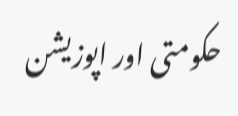حکومتی اور اپوزیشن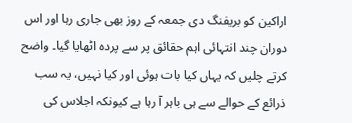اراکین کو بریفنگ دی جمعہ کے روز بھی جاری رہا اور اس دوران چند انتہائی اہم حقائق پر سے پردہ اٹھایا گیا۔ واضح کرتے چلیں کہ یہاں کیا بات ہوئی اور کیا نہیں، یہ سب ذرائع کے حوالے سے ہی باہر آ رہا ہے کیونکہ اجلاس کی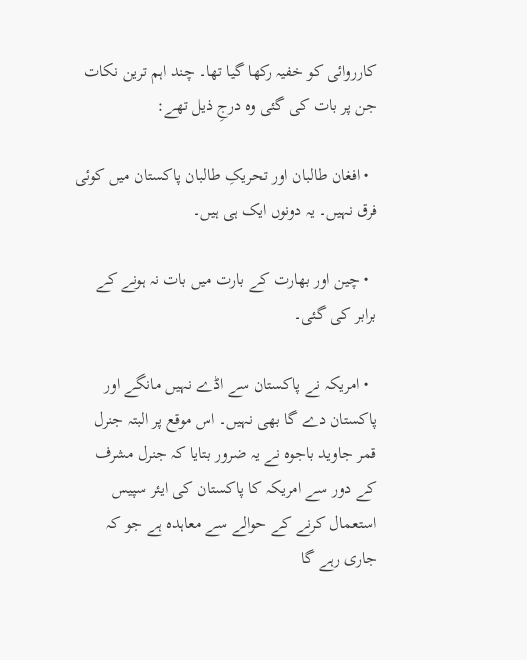کارروائی کو خفیہ رکھا گیا تھا۔ چند اہم ترین نکات جن پر بات کی گئی وہ درجِ ذیل تھے:

  • افغان طالبان اور تحریکِ طالبان پاکستان میں کوئی فرق نہیں۔ یہ دونوں ایک ہی ہیں۔

  • چین اور بھارت کے بارت میں بات نہ ہونے کے برابر کی گئی۔

  • امریکہ نے پاکستان سے اڈے نہیں مانگے اور پاکستان دے گا بھی نہیں۔ اس موقع پر البتہ جنرل قمر جاوید باجوہ نے یہ ضرور بتایا کہ جنرل مشرف کے دور سے امریکہ کا پاکستان کی ایئر سپیس استعمال کرنے کے حوالے سے معاہدہ ہے جو کہ جاری رہے گا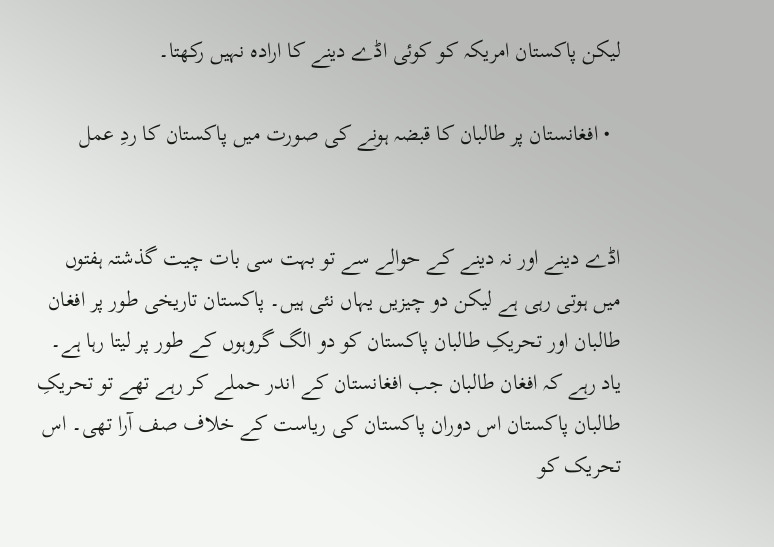لیکن پاکستان امریکہ کو کوئی اڈے دینے کا ارادہ نہیں رکھتا۔

  • افغانستان پر طالبان کا قبضہ ہونے کی صورت میں پاکستان کا ردِ عمل


اڈے دینے اور نہ دینے کے حوالے سے تو بہت سی بات چیت گذشتہ ہفتوں میں ہوتی رہی ہے لیکن دو چیزیں یہاں نئی ہیں۔ پاکستان تاریخی طور پر افغان طالبان اور تحریکِ طالبان پاکستان کو دو الگ گروہوں کے طور پر لیتا رہا ہے۔ یاد رہے کہ افغان طالبان جب افغانستان کے اندر حملے کر رہے تھے تو تحریکِ طالبان پاکستان اس دوران پاکستان کی ریاست کے خلاف صف آرا تھی۔ اس تحریک کو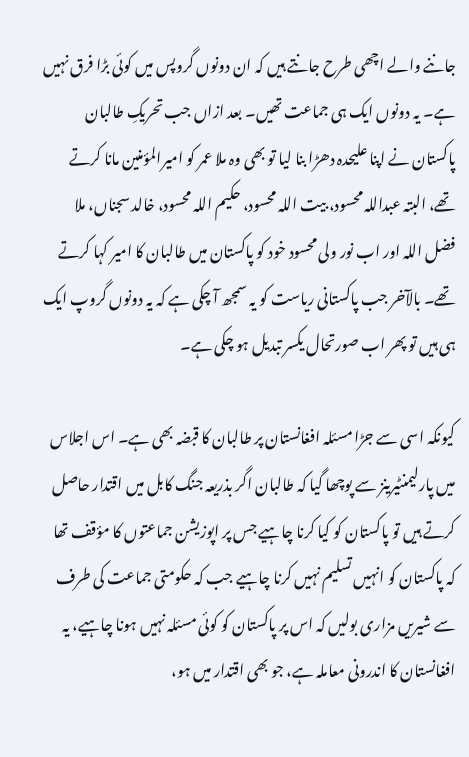جاننے والے اچھی طرح جانتے ہیں کہ ان دونوں گروپس میں کوئی بڑا فرق نہیں ہے۔ یہ دونوں ایک ہی جماعت تھیں۔ بعد ازاں جب تحریکِ طالبان پاکستان نے اپنا علیحدہ دھڑا بنا لیا تو بھی وہ ملا عمر کو امیرالمؤمنین مانا کرتے تھے، البتہ عبداللہ محسود، بیت اللہ محسود، حکیم اللہ محسود، خالد سجناں، ملا فضل اللہ اور اب نور ولی محسود خود کو پاکستان میں طالبان کا امیر کہا کرتے تھے۔ بالآخر جب پاکستانی ریاست کو یہ سمجھ آ چکی ہے کہ یہ دونوں گروپ ایک ہی ہیں تو پھر اب صورتحال یکسر تبدیل ہو چکی ہے۔

کیونکہ اسی سے جڑا مسئلہ افغانستان پر طالبان کا قبضہ بھی ہے۔ اس اجلاس میں پارلیمنٹیرینز سے پوچھا گیا کہ طالبان اگر بذریعہ جنگ کابل میں اقتدار حاصل کرتے ہیں تو پاکستان کو کیا کرنا چاہیے جس پر اپوزیشن جماعتوں کا مؤقف تھا کہ پاکستان کو انہیں تسلیم نہیں کرنا چاہیے جب کہ حکومتی جماعت کی طرف سے شیریں مزاری بولیں کہ اس پر پاکستان کو کوئی مسئلہ نہیں ہونا چاہیے، یہ افغانستان کا اندرونی معاملہ ہے، جو بھی اقتدار میں ہو،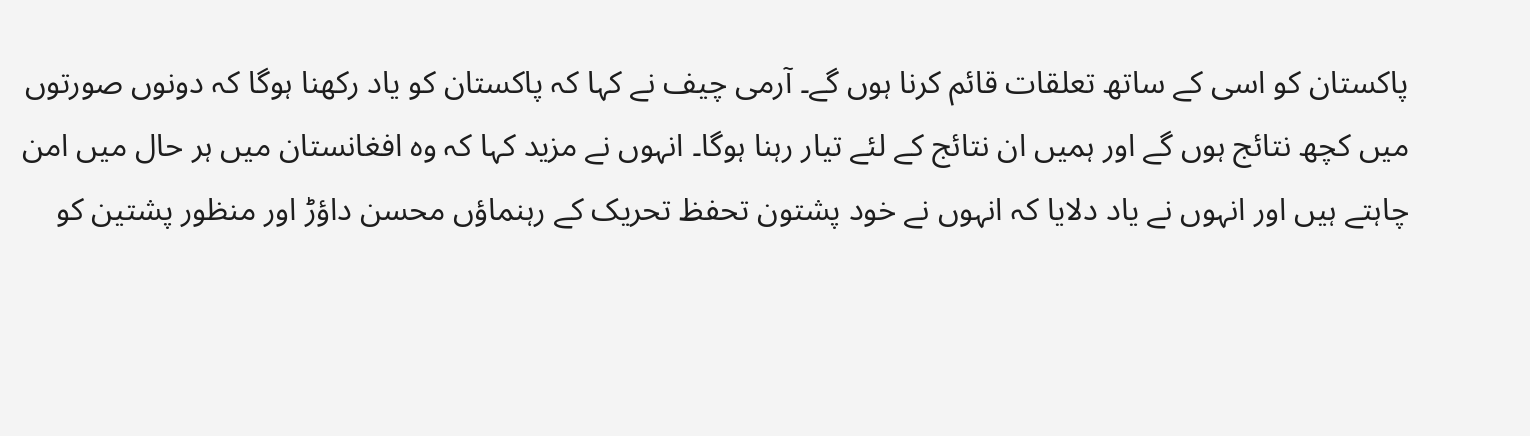پاکستان کو اسی کے ساتھ تعلقات قائم کرنا ہوں گے۔ آرمی چیف نے کہا کہ پاکستان کو یاد رکھنا ہوگا کہ دونوں صورتوں میں کچھ نتائج ہوں گے اور ہمیں ان نتائج کے لئے تیار رہنا ہوگا۔ انہوں نے مزید کہا کہ وہ افغانستان میں ہر حال میں امن چاہتے ہیں اور انہوں نے یاد دلایا کہ انہوں نے خود پشتون تحفظ تحریک کے رہنماؤں محسن داؤڑ اور منظور پشتین کو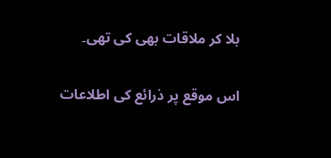بلا کر ملاقات بھی کی تھی۔

اس موقع پر ذرائع کی اطلاعات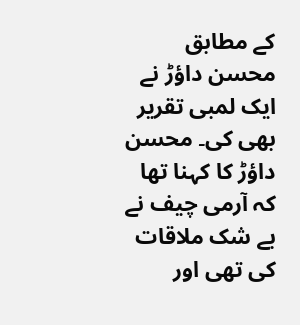کے مطابق محسن داؤڑ نے ایک لمبی تقریر بھی کی۔ محسن داؤڑ کا کہنا تھا کہ آرمی چیف نے بے شک ملاقات کی تھی اور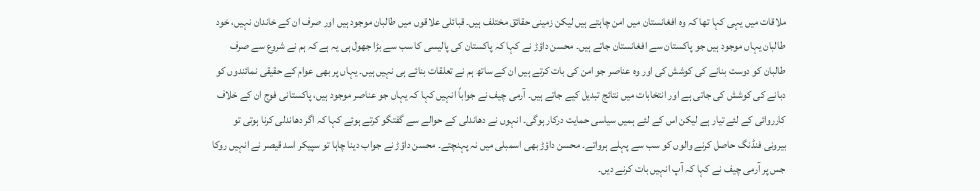ملاقات میں یہی کہا تھا کہ وہ افغانستان میں امن چاہتے ہیں لیکن زمینی حقائق مختلف ہیں۔ قبائلی علاقوں میں طالبان موجود ہیں اور صرف ان کے خاندان نہیں، خود طالبان یہاں موجود ہیں جو پاکستان سے افغانستان جاتے ہیں۔ محسن داؤڑ نے کہا کہ پاکستان کی پالیسی کا سب سے بڑا جھول ہی یہ ہے کہ ہم نے شروع سے صرف طالبان کو دوست بنانے کی کوشش کی اور وہ عناصر جو امن کی بات کرتے ہیں ان کے ساتھ ہم نے تعلقات بنائے ہی نہیں ہیں۔ یہاں پر بھی عوام کے حقیقی نمائندوں کو دبانے کی کوشش کی جاتی ہے اور انتخابات میں نتائج تبدیل کیے جاتے ہیں۔ آرمی چیف نے جواباً انہیں کہا کہ یہاں جو عناصر موجود ہیں، پاکستانی فوج ان کے خلاف کارروائی کے لئے تیار ہے لیکن اس کے لئے ہمیں سیاسی حمایت درکار ہوگی۔ انہوں نے دھاندلی کے حوالے سے گفتگو کرتے ہوئے کہا کہ اگر دھاندلی کرنا ہوتی تو بیرونی فنڈنگ حاصل کرنے والوں کو سب سے پہلے ہرواتے۔ محسن داؤڑ بھی اسمبلی میں نہ پہنچتے۔ محسن داؤڑ نے جواب دینا چاہا تو سپیکر اسد قیصر نے انہیں روکا جس پر آرمی چیف نے کہا کہ آپ انہیں بات کرنے دیں۔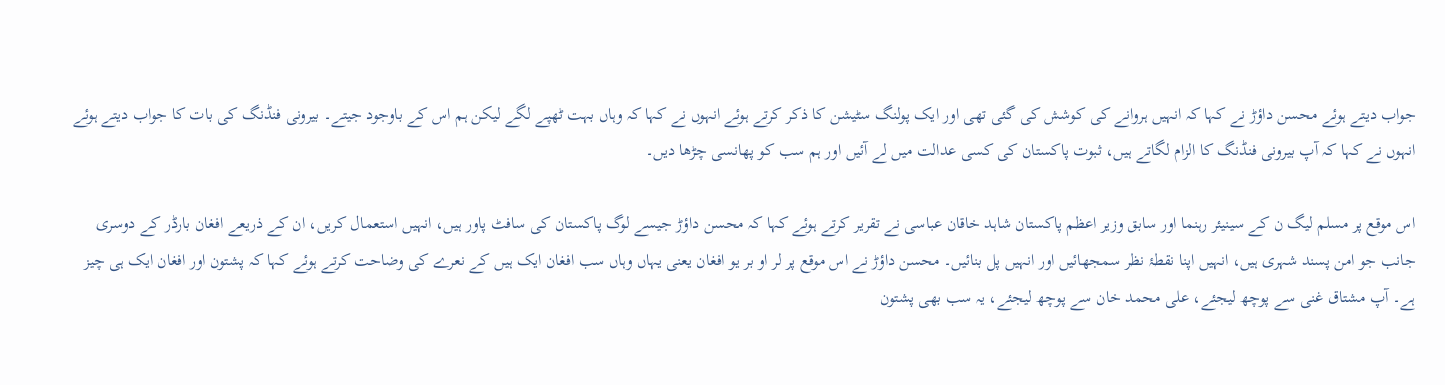جواب دیتے ہوئے محسن داؤڑ نے کہا کہ انہیں ہروانے کی کوشش کی گئی تھی اور ایک پولنگ سٹیشن کا ذکر کرتے ہوئے انہوں نے کہا کہ وہاں بہت ٹھپے لگے لیکن ہم اس کے باوجود جیتے۔ بیرونی فنڈنگ کی بات کا جواب دیتے ہوئے انہوں نے کہا کہ آپ بیرونی فنڈنگ کا الزام لگاتے ہیں، ثبوت پاکستان کی کسی عدالت میں لے آئیں اور ہم سب کو پھانسی چڑھا دیں۔

اس موقع پر مسلم لیگ ن کے سینیئر رہنما اور سابق وزیر اعظم پاکستان شاہد خاقان عباسی نے تقریر کرتے ہوئے کہا کہ محسن داؤڑ جیسے لوگ پاکستان کی سافٹ پاور ہیں، انہیں استعمال کریں، ان کے ذریعے افغان بارڈر کے دوسری جانب جو امن پسند شہری ہیں، انہیں اپنا نقطۂ نظر سمجھائیں اور انہیں پل بنائیں۔ محسن داؤڑ نے اس موقع پر لر او بر یو افغان یعنی یہاں وہاں سب افغان ایک ہیں کے نعرے کی وضاحت کرتے ہوئے کہا کہ پشتون اور افغان ایک ہی چیز ہے۔ آپ مشتاق غنی سے پوچھ لیجئے، علی محمد خان سے پوچھ لیجئے، یہ سب بھی پشتون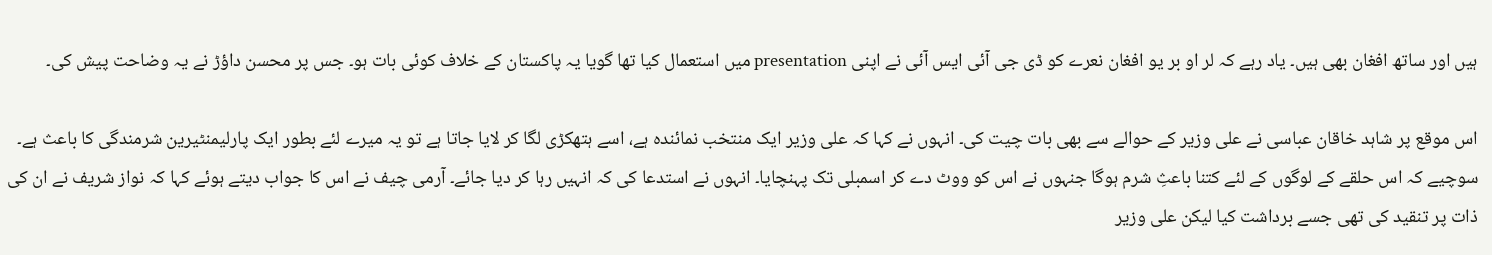ہیں اور ساتھ افغان بھی ہیں۔ یاد رہے کہ لر او بر یو افغان نعرے کو ڈی جی آئی ایس آئی نے اپنی presentation میں استعمال کیا تھا گویا یہ پاکستان کے خلاف کوئی بات ہو۔ جس پر محسن داؤڑ نے یہ وضاحت پیش کی۔

اس موقع پر شاہد خاقان عباسی نے علی وزیر کے حوالے سے بھی بات چیت کی۔ انہوں نے کہا کہ علی وزیر ایک منتخب نمائندہ ہے، اسے ہتھکڑی لگا کر لایا جاتا ہے تو یہ میرے لئے بطور ایک پارلیمنٹیرین شرمندگی کا باعث ہے۔ سوچیے کہ اس حلقے کے لوگوں کے لئے کتنا باعثِ شرم ہوگا جنہوں نے اس کو ووٹ دے کر اسمبلی تک پہنچایا۔ انہوں نے استدعا کی کہ انہیں رہا کر دیا جائے۔ آرمی چیف نے اس کا جواب دیتے ہوئے کہا کہ نواز شریف نے ان کی ذات پر تنقید کی تھی جسے برداشت کیا لیکن علی وزیر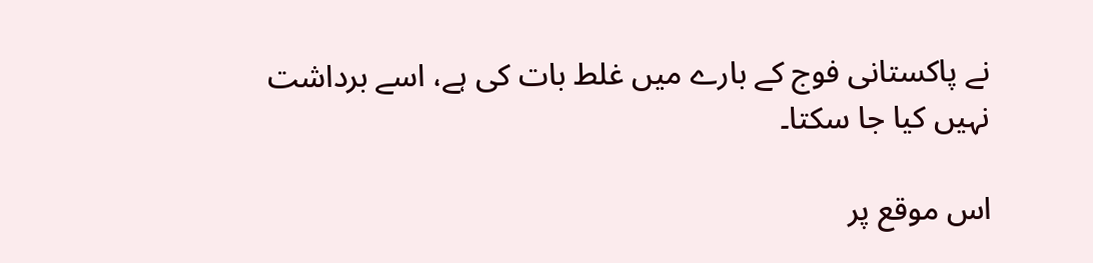نے پاکستانی فوج کے بارے میں غلط بات کی ہے، اسے برداشت نہیں کیا جا سکتا۔

اس موقع پر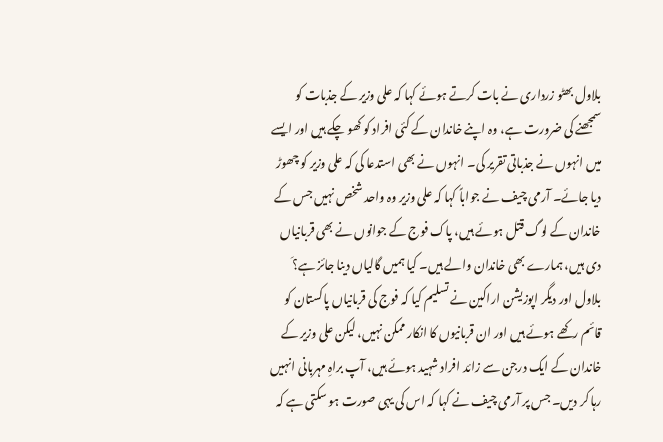بلاول بھٹو زرداری نے بات کرتے ہوئے کہا کہ علی وزیر کے جذبات کو سمجھنے کی ضرورت ہے، وہ اپنے خاندان کے کئی افراد کو کھو چکے ہیں اور ایسے میں انہوں نے جذباتی تقریر کی۔ انہوں نے بھی استدعا کی کہ علی وزیر کو چھوڑ دیا جائے۔ آرمی چیف نے جواباً کہا کہ علی وزیر وہ واحد شخص نہیں جس کے خاندان کے لوگ قتل ہوئے ہیں، پاک فوج کے جوانوں نے بھی قربانیاں دی ہیں، ہمارے بھی خاندان والے ہیں۔ کیا ہمیں گالیاں دینا جائز ہے؟َ بلاول اور دیگر اپوزیشن اراکین نے تسلیم کیا کہ فوج کی قربانیاں پاکستان کو قائم رکھے ہوئے ہیں اور ان قربانیوں کا انکار ممکن نہیں، لیکن علی وزیر کے خاندان کے ایک درجن سے زائد افراد شہید ہوئے ہیں، آپ براہِ مہربانی انہیں رہا کر دیں۔ جس پر آرمی چیف نے کہا کہ اس کی یہی صورت ہو سکتی ہے کہ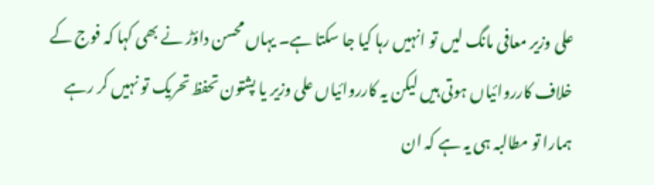علی وزیر معافی مانگ لیں تو انہیں رہا کیا جا سکتا ہے۔ یہاں محسن داؤڑ نے بھی کہا کہ فوج کے خلاف کارروائیاں ہوتی ہیں لیکن یہ کارروائیاں علی وزیر یا پشتون تحفظ تحریک تو نہیں کر رہے ہمارا تو مطالبہ ہی یہ ہے کہ ان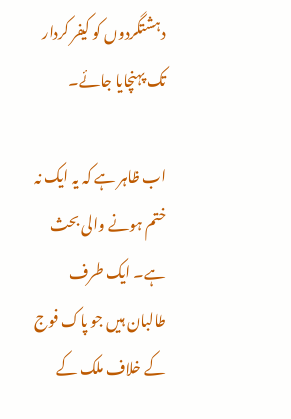دہشتگردوں کو کیفر کردار تک پہنچایا جائے۔

اب ظاہر ہے کہ یہ ایک نہ ختم ہونے والی بحث ہے۔ ایک طرف طالبان ہیں جو پاک فوج کے خلاف ملک کے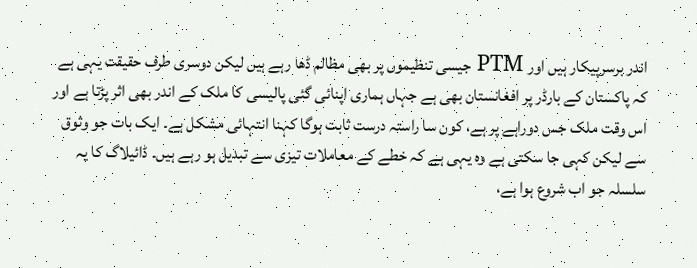اندر برسرپیکار ہیں اور PTM جیسی تنظیموں پر بھی مظالم ڈھا رہے ہیں لیکن دوسری طرف حقیقت یہی ہے کہ پاکستان کے بارڈر پر افغانستان بھی ہے جہاں ہماری اپنائی گئی پالیسی کا ملک کے اندر بھی اثر پڑتا ہے اور اس وقت ملک جس دوراہے پر ہے، کون سا راستہ درست ثابت ہوگا کہنا انتہائی مشکل ہے۔ ایک بات جو وثوق سے لیکن کہی جا سکتی ہے وہ یہی ہے کہ خطے کے معاملات تیزی سے تبدیل ہو رہے ہیں۔ ڈائیلاگ کا یہ سلسلہ جو اب شروع ہوا ہے،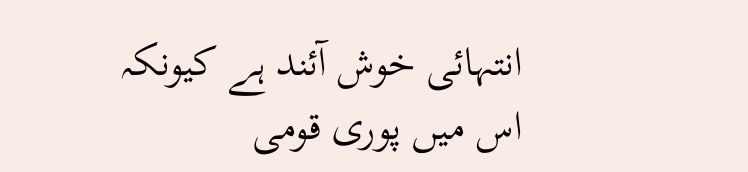انتہائی خوش آئند ہے کیونکہ اس میں پوری قومی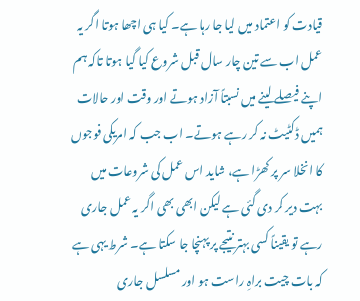قیادت کو اعتماد میں لیا جا رہا ہے۔ کیا ہی اچھا ہوتا اگر یہ عمل اب سے تین چار سال قبل شروع کیا گیا ہوتا تاکہ ہم اپنے فیصلے لینے میں نسبتاً آزاد ہوتے اور وقت اور حالات ہمیں ڈکٹیٹ نہ کر رہے ہوتے۔ اب جب کہ امریکی فوجوں کا انخلا سر پر کھڑا ہے، شاید اس عمل کی شروعات میں بہت دیر کر دی گئی ہے لیکن ابھی بھی اگر یہ عمل جاری رہے تو یقیناً کسی بہتر نتیجے پر پہنچا جا سکتا ہے۔ شرط یہی ہے کہ بات چیت براہِ راست ہو اور مسلسل جاری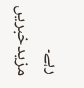رہے۔
مزیدخبریں